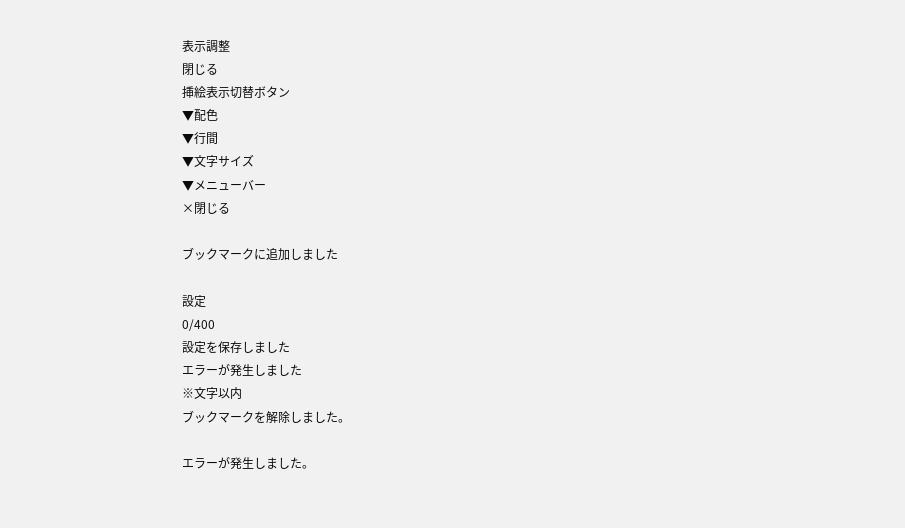表示調整
閉じる
挿絵表示切替ボタン
▼配色
▼行間
▼文字サイズ
▼メニューバー
×閉じる

ブックマークに追加しました

設定
0/400
設定を保存しました
エラーが発生しました
※文字以内
ブックマークを解除しました。

エラーが発生しました。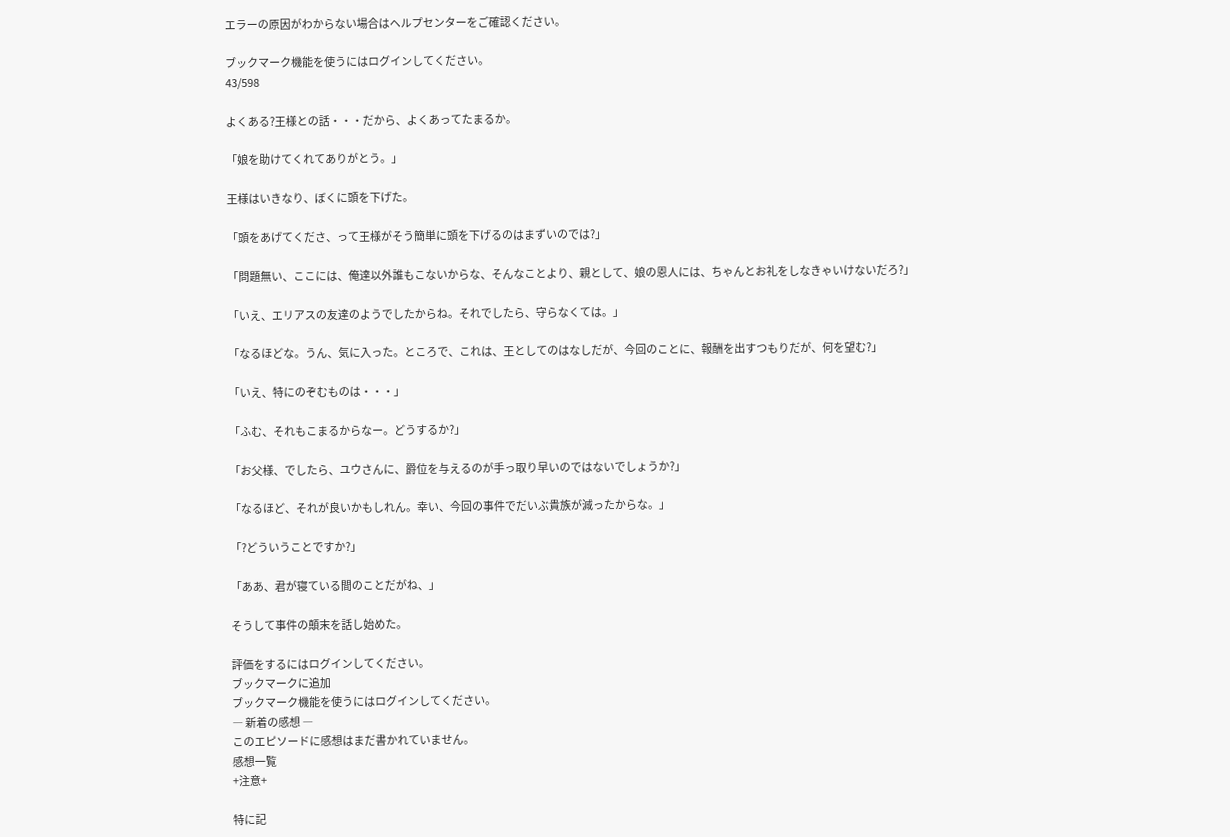エラーの原因がわからない場合はヘルプセンターをご確認ください。

ブックマーク機能を使うにはログインしてください。
43/598

よくある?王様との話・・・だから、よくあってたまるか。

「娘を助けてくれてありがとう。」

王様はいきなり、ぼくに頭を下げた。

「頭をあげてくださ、って王様がそう簡単に頭を下げるのはまずいのでは?」

「問題無い、ここには、俺達以外誰もこないからな、そんなことより、親として、娘の恩人には、ちゃんとお礼をしなきゃいけないだろ?」

「いえ、エリアスの友達のようでしたからね。それでしたら、守らなくては。」

「なるほどな。うん、気に入った。ところで、これは、王としてのはなしだが、今回のことに、報酬を出すつもりだが、何を望む?」

「いえ、特にのぞむものは・・・」

「ふむ、それもこまるからなー。どうするか?」

「お父様、でしたら、ユウさんに、爵位を与えるのが手っ取り早いのではないでしょうか?」

「なるほど、それが良いかもしれん。幸い、今回の事件でだいぶ貴族が減ったからな。」

「?どういうことですか?」

「ああ、君が寝ている間のことだがね、」

そうして事件の顛末を話し始めた。

評価をするにはログインしてください。
ブックマークに追加
ブックマーク機能を使うにはログインしてください。
― 新着の感想 ―
このエピソードに感想はまだ書かれていません。
感想一覧
+注意+

特に記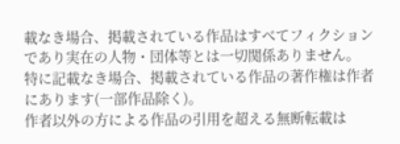載なき場合、掲載されている作品はすべてフィクションであり実在の人物・団体等とは一切関係ありません。
特に記載なき場合、掲載されている作品の著作権は作者にあります(一部作品除く)。
作者以外の方による作品の引用を超える無断転載は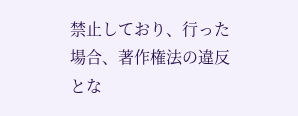禁止しており、行った場合、著作権法の違反とな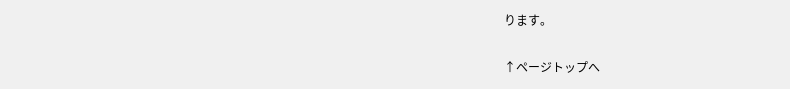ります。

↑ページトップへ